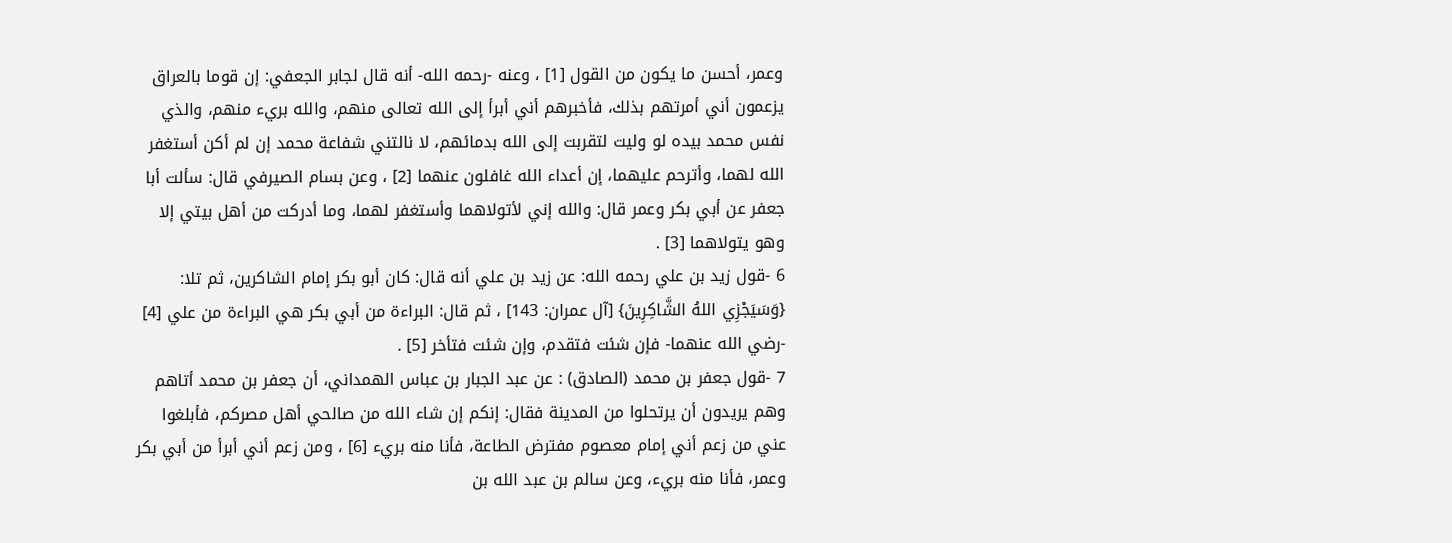وعمر، أحسن ما يكون من القول [1] ، وعنه -رحمه الله- أنه قال لجابر الجعفي: إن قوما بالعراق يزعمون أني أمرتهم بذلك، فأخبرهم أني أبرأ إلى الله تعالى منهم، والله بريء منهم، والذي نفس محمد بيده لو وليت لتقربت إلى الله بدمائهم، لا نالتني شفاعة محمد إن لم أكن أستغفر الله لهما، وأترحم عليهما، إن أعداء الله غافلون عنهما [2] ، وعن بسام الصيرفي قال: سألت أبا جعفر عن أبي بكر وعمر قال: والله إني لأتولاهما وأستغفر لهما، وما أدركت من أهل بيتي إلا وهو يتولاهما [3] .
6 -قول زيد بن علي رحمه الله: عن زيد بن علي أنه قال: كان أبو بكر إمام الشاكرين، ثم تلا: {وَسَيَجْزِي اللهُ الشَّاكِرِينَ} [آل عمران: 143] ، ثم قال: البراءة من أبي بكر هي البراءة من علي [4] -رضي الله عنهما- فإن شئت فتقدم، وإن شئت فتأخر [5] .
7 -قول جعفر بن محمد (الصادق) : عن عبد الجبار بن عباس الهمداني، أن جعفر بن محمد أتاهم وهم يريدون أن يرتحلوا من المدينة فقال: إنكم إن شاء الله من صالحي أهل مصركم، فأبلغوا عني من زعم أني إمام معصوم مفترض الطاعة، فأنا منه بريء [6] ، ومن زعم أني أبرأ من أبي بكر وعمر، فأنا منه بريء، وعن سالم بن عبد الله بن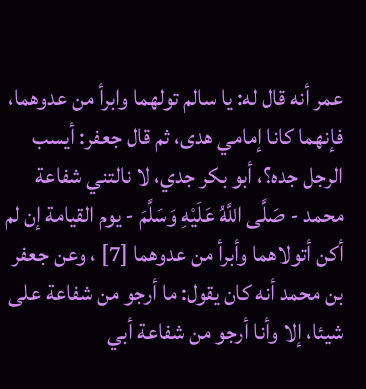عمر أنه قال له: يا سالم تولهما وابرأ من عدوهما، فإنهما كانا إمامي هدى، ثم قال جعفر: أيسب الرجل جده؟، أبو بكر جدي، لا نالتني شفاعة محمد - صَلَّى اللَّهُ عَلَيْهِ وَسَلَّمَ - يوم القيامة إن لم أكن أتولاهما وأبرأ من عدوهما [7] ، وعن جعفر بن محمد أنه كان يقول: ما أرجو من شفاعة على شيئا، إلا وأنا أرجو من شفاعة أبي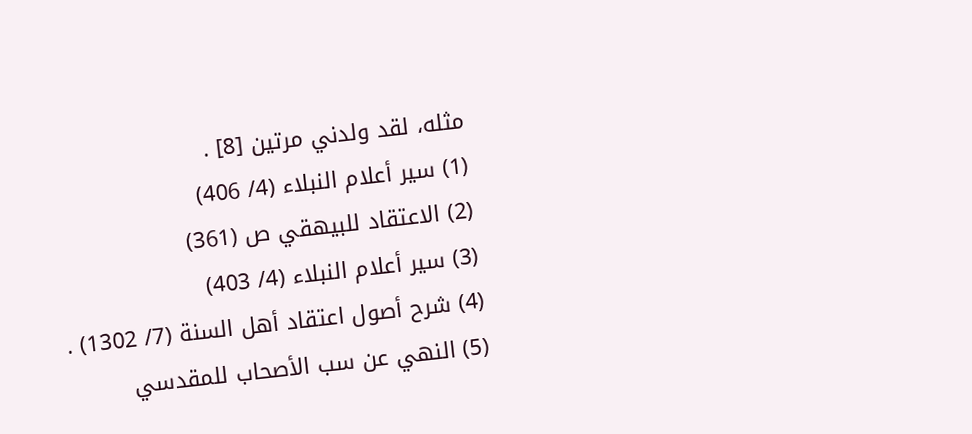مثله، لقد ولدني مرتين [8] .
(1) سير أعلام النبلاء (4/ 406)
(2) الاعتقاد للبيهقي ص (361)
(3) سير أعلام النبلاء (4/ 403)
(4) شرح أصول اعتقاد أهل السنة (7/ 1302) .
(5) النهي عن سب الأصحاب للمقدسي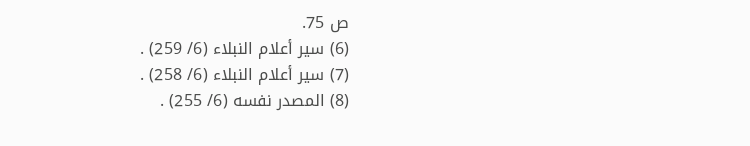ص 75.
(6) سير أعلام النبلاء (6/ 259) .
(7) سير أعلام النبلاء (6/ 258) .
(8) المصدر نفسه (6/ 255) .